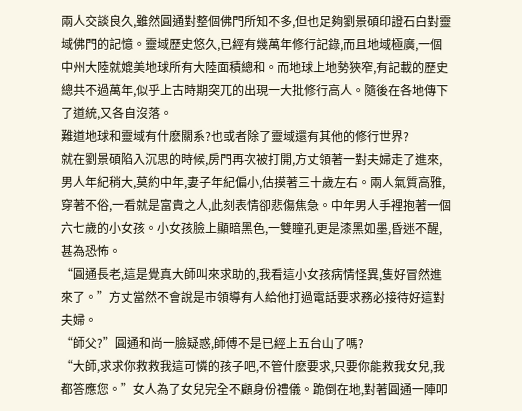兩人交談良久,雖然圓通對整個佛門所知不多,但也足夠劉景碩印證石白對靈域佛門的記憶。靈域歷史悠久,已經有幾萬年修行記錄,而且地域極廣,一個中州大陸就媲美地球所有大陸面積總和。而地球上地勢狹窄,有記載的歷史總共不過萬年,似乎上古時期突兀的出現一大批修行高人。隨後在各地傳下了道統,又各自沒落。
難道地球和靈域有什麽關系?也或者除了靈域還有其他的修行世界?
就在劉景碩陷入沉思的時候,房門再次被打開,方丈領著一對夫婦走了進來,男人年紀稍大,莫約中年,妻子年紀偏小,估摸著三十歲左右。兩人氣質高雅,穿著不俗,一看就是富貴之人,此刻表情卻悲傷焦急。中年男人手裡抱著一個六七歲的小女孩。小女孩臉上顯暗黑色,一雙瞳孔更是漆黑如墨,昏迷不醒,甚為恐怖。
“圓通長老,這是覺真大師叫來求助的,我看這小女孩病情怪異,隻好冒然進來了。”方丈當然不會說是市領導有人給他打過電話要求務必接待好這對夫婦。
“師父?”圓通和尚一臉疑惑,師傅不是已經上五台山了嗎?
“大師,求求你救救我這可憐的孩子吧,不管什麽要求,只要你能救我女兒,我都答應您。”女人為了女兒完全不顧身份禮儀。跪倒在地,對著圓通一陣叩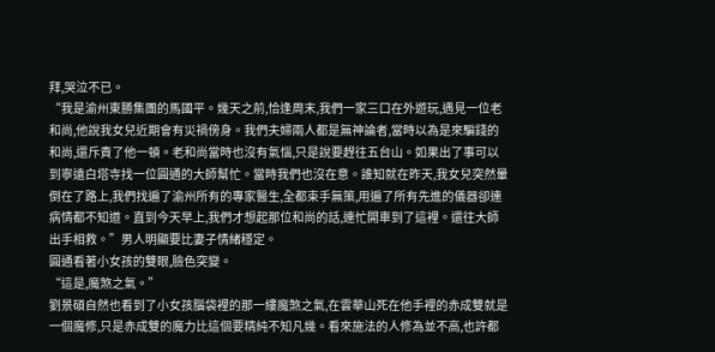拜,哭泣不已。
“我是渝州東勝集團的馬國平。幾天之前,恰逢周末,我們一家三口在外遊玩,遇見一位老和尚,他說我女兒近期會有災禍傍身。我們夫婦兩人都是無神論者,當時以為是來騙錢的和尚,還斥責了他一頓。老和尚當時也沒有氣惱,只是說要趕往五台山。如果出了事可以到寧遠白塔寺找一位圓通的大師幫忙。當時我們也沒在意。誰知就在昨天,我女兒突然暈倒在了路上,我們找遍了渝州所有的專家醫生,全都束手無策,用遍了所有先進的儀器卻連病情都不知道。直到今天早上,我們才想起那位和尚的話,連忙開車到了這裡。還往大師出手相救。”男人明顯要比妻子情緒穩定。
圓通看著小女孩的雙眼,臉色突變。
“這是,魔煞之氣。”
劉景碩自然也看到了小女孩腦袋裡的那一縷魔煞之氣,在雲華山死在他手裡的赤成雙就是一個魔修,只是赤成雙的魔力比這個要精純不知凡幾。看來施法的人修為並不高,也許都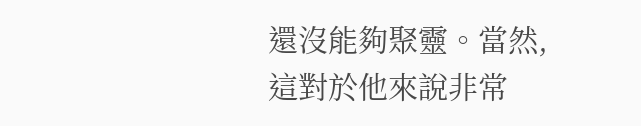還沒能夠聚靈。當然,這對於他來說非常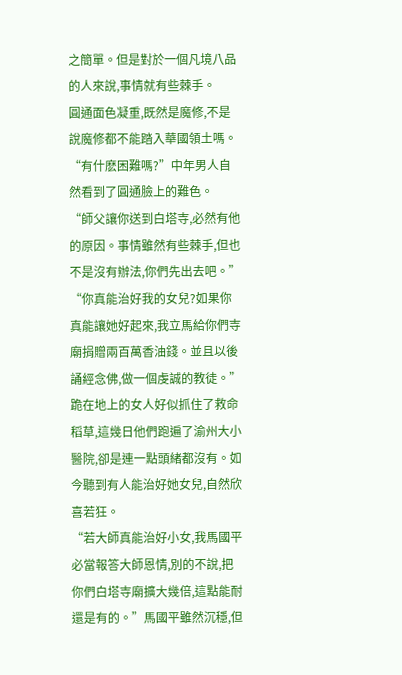之簡單。但是對於一個凡境八品的人來說,事情就有些棘手。
圓通面色凝重,既然是魔修,不是說魔修都不能踏入華國領土嗎。
“有什麽困難嗎?”中年男人自然看到了圓通臉上的難色。
“師父讓你送到白塔寺,必然有他的原因。事情雖然有些棘手,但也不是沒有辦法,你們先出去吧。”
“你真能治好我的女兒?如果你真能讓她好起來,我立馬給你們寺廟捐贈兩百萬香油錢。並且以後誦經念佛,做一個虔誠的教徒。”
跪在地上的女人好似抓住了救命稻草,這幾日他們跑遍了渝州大小醫院,卻是連一點頭緒都沒有。如今聽到有人能治好她女兒,自然欣喜若狂。
“若大師真能治好小女,我馬國平必當報答大師恩情,別的不說,把你們白塔寺廟擴大幾倍,這點能耐還是有的。”馬國平雖然沉穩,但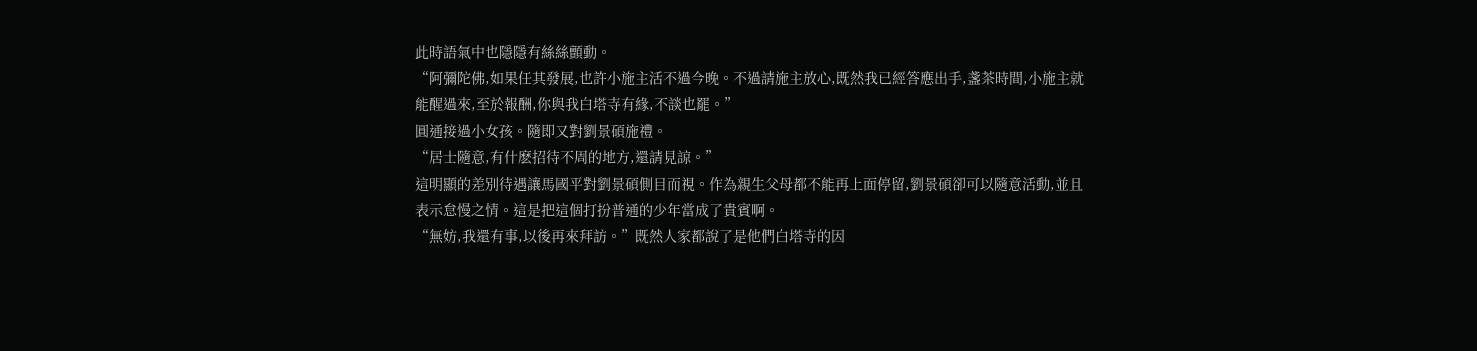此時語氣中也隱隱有絲絲顫動。
“阿彌陀佛,如果任其發展,也許小施主活不過今晚。不過請施主放心,既然我已經答應出手,盞茶時間,小施主就能醒過來,至於報酬,你與我白塔寺有緣,不談也罷。”
圓通接過小女孩。隨即又對劉景碩施禮。
“居士隨意,有什麽招待不周的地方,還請見諒。”
這明顯的差別待遇讓馬國平對劉景碩側目而視。作為親生父母都不能再上面停留,劉景碩卻可以隨意活動,並且表示怠慢之情。這是把這個打扮普通的少年當成了貴賓啊。
“無妨,我還有事,以後再來拜訪。”既然人家都說了是他們白塔寺的因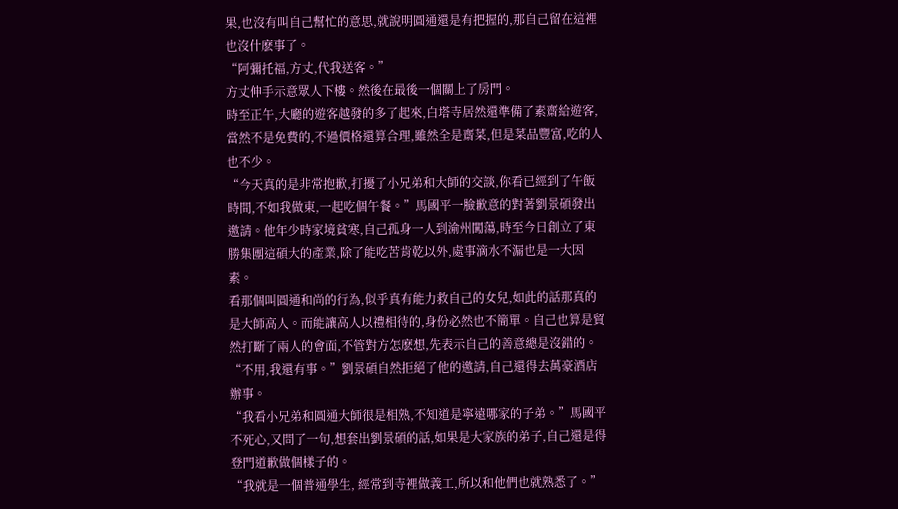果,也沒有叫自己幫忙的意思,就說明圓通還是有把握的,那自己留在這裡也沒什麽事了。
“阿彌托福,方丈,代我送客。”
方丈伸手示意眾人下樓。然後在最後一個關上了房門。
時至正午,大廳的遊客越發的多了起來,白塔寺居然還準備了素齋給遊客,當然不是免費的,不過價格還算合理,雖然全是齋菜,但是菜品豐富,吃的人也不少。
“今天真的是非常抱歉,打擾了小兄弟和大師的交談,你看已經到了午飯時間,不如我做東,一起吃個午餐。”馬國平一臉歉意的對著劉景碩發出邀請。他年少時家境貧寒,自己孤身一人到渝州闖蕩,時至今日創立了東勝集團這碩大的產業,除了能吃苦肯乾以外,處事滴水不漏也是一大因素。
看那個叫圓通和尚的行為,似乎真有能力救自己的女兒,如此的話那真的是大師高人。而能讓高人以禮相待的,身份必然也不簡單。自己也算是貿然打斷了兩人的會面,不管對方怎麽想,先表示自己的善意總是沒錯的。
“不用,我還有事。”劉景碩自然拒絕了他的邀請,自己還得去萬豪酒店辦事。
“我看小兄弟和圓通大師很是相熟,不知道是寧遠哪家的子弟。”馬國平不死心,又問了一句,想套出劉景碩的話,如果是大家族的弟子,自己還是得登門道歉做個樣子的。
“我就是一個普通學生, 經常到寺裡做義工,所以和他們也就熟悉了。”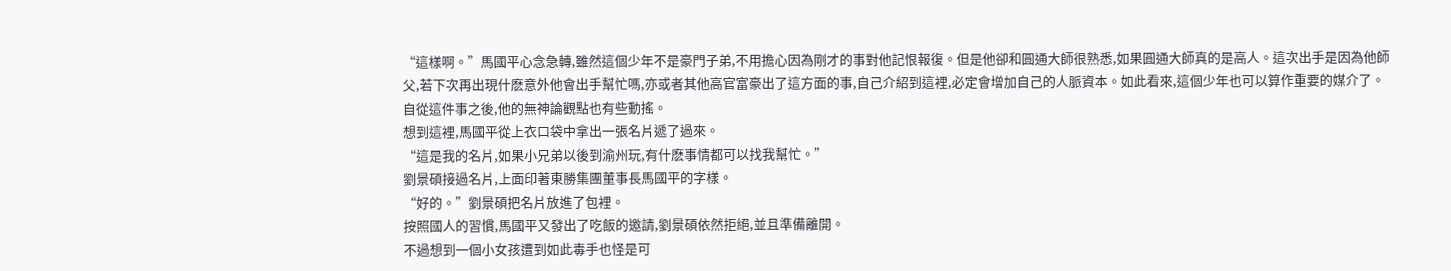“這樣啊。”馬國平心念急轉,雖然這個少年不是豪門子弟,不用擔心因為剛才的事對他記恨報復。但是他卻和圓通大師很熟悉,如果圓通大師真的是高人。這次出手是因為他師父,若下次再出現什麽意外他會出手幫忙嗎,亦或者其他高官富豪出了這方面的事,自己介紹到這裡,必定會增加自己的人脈資本。如此看來,這個少年也可以算作重要的媒介了。
自從這件事之後,他的無神論觀點也有些動搖。
想到這裡,馬國平從上衣口袋中拿出一張名片遞了過來。
“這是我的名片,如果小兄弟以後到渝州玩,有什麽事情都可以找我幫忙。”
劉景碩接過名片,上面印著東勝集團董事長馬國平的字樣。
“好的。”劉景碩把名片放進了包裡。
按照國人的習慣,馬國平又發出了吃飯的邀請,劉景碩依然拒絕,並且準備離開。
不過想到一個小女孩遭到如此毒手也怪是可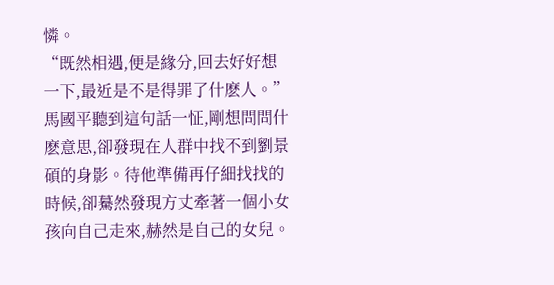憐。
“既然相遇,便是緣分,回去好好想一下,最近是不是得罪了什麽人。”
馬國平聽到這句話一怔,剛想問問什麽意思,卻發現在人群中找不到劉景碩的身影。待他準備再仔細找找的時候,卻驀然發現方丈牽著一個小女孩向自己走來,赫然是自己的女兒。